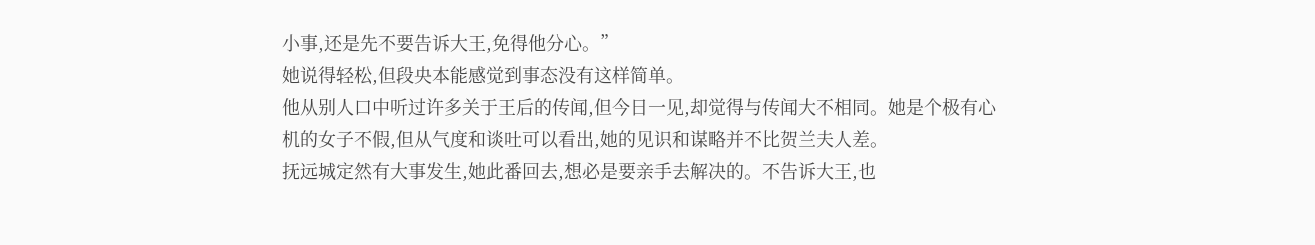小事,还是先不要告诉大王,免得他分心。”
她说得轻松,但段央本能感觉到事态没有这样简单。
他从别人口中听过许多关于王后的传闻,但今日一见,却觉得与传闻大不相同。她是个极有心机的女子不假,但从气度和谈吐可以看出,她的见识和谋略并不比贺兰夫人差。
抚远城定然有大事发生,她此番回去,想必是要亲手去解决的。不告诉大王,也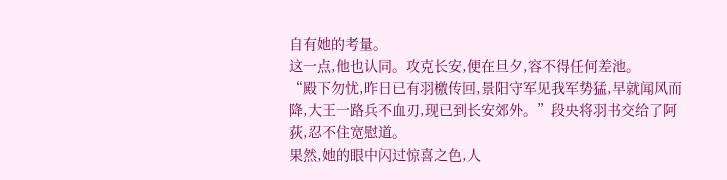自有她的考量。
这一点,他也认同。攻克长安,便在旦夕,容不得任何差池。
“殿下勿忧,昨日已有羽檄传回,景阳守军见我军势猛,早就闻风而降,大王一路兵不血刃,现已到长安郊外。”段央将羽书交给了阿荻,忍不住宽慰道。
果然,她的眼中闪过惊喜之色,人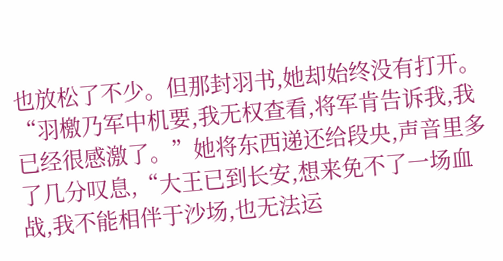也放松了不少。但那封羽书,她却始终没有打开。
“羽檄乃军中机要,我无权查看,将军肯告诉我,我已经很感激了。”她将东西递还给段央,声音里多了几分叹息,“大王已到长安,想来免不了一场血战,我不能相伴于沙场,也无法运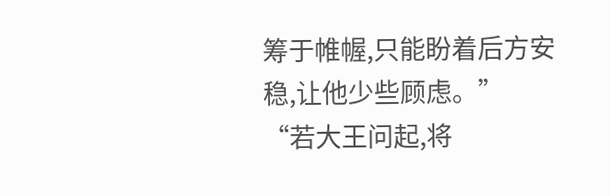筹于帷幄,只能盼着后方安稳,让他少些顾虑。”
“若大王问起,将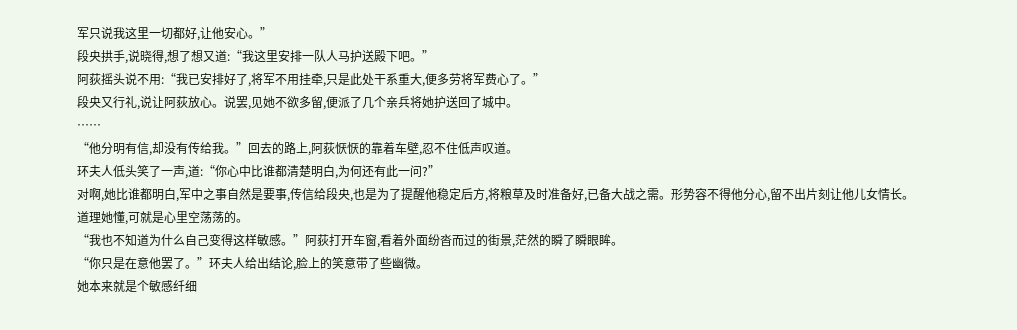军只说我这里一切都好,让他安心。”
段央拱手,说晓得,想了想又道:“我这里安排一队人马护送殿下吧。”
阿荻摇头说不用:“我已安排好了,将军不用挂牵,只是此处干系重大,便多劳将军费心了。”
段央又行礼,说让阿荻放心。说罢,见她不欲多留,便派了几个亲兵将她护送回了城中。
……
“他分明有信,却没有传给我。”回去的路上,阿荻恹恹的靠着车壁,忍不住低声叹道。
环夫人低头笑了一声,道:“你心中比谁都清楚明白,为何还有此一问?”
对啊,她比谁都明白,军中之事自然是要事,传信给段央,也是为了提醒他稳定后方,将粮草及时准备好,已备大战之需。形势容不得他分心,留不出片刻让他儿女情长。
道理她懂,可就是心里空荡荡的。
“我也不知道为什么自己变得这样敏感。”阿荻打开车窗,看着外面纷沓而过的街景,茫然的瞬了瞬眼眸。
“你只是在意他罢了。”环夫人给出结论,脸上的笑意带了些幽微。
她本来就是个敏感纤细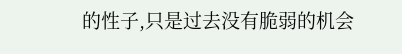的性子,只是过去没有脆弱的机会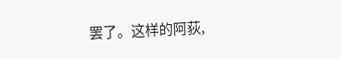罢了。这样的阿荻,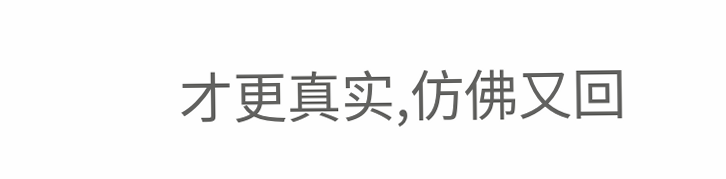才更真实,仿佛又回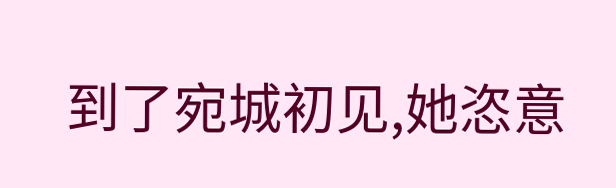到了宛城初见,她恣意